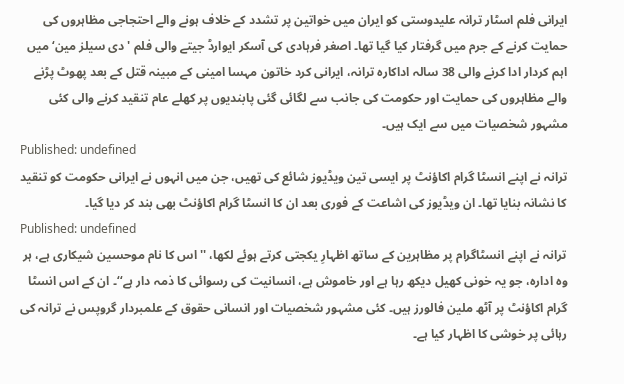ایرانی فلم اسٹار ترانہ علیدوستی کو ایران میں خواتین پر تشدد کے خلاف ہونے والے احتجاجی مظاہروں کی حمایت کرنے کے جرم میں گرفتار کیا گیا تھا۔ اصغر فرہادی کی آسکر ایوارڈ جیتے والی فلم 'دی سیلز مین‘ میں اہم کردار ادا کرنے والی 38 سالہ اداکارہ ترانہ، ایرانی کرد خاتون مہسا امینی کے مبینہ قتل کے بعد پھوٹ پڑنے والے مظاہروں کی حمایت اور حکومت کی جانب سے لگائی گئی پابندیوں پر کھلے عام تنقید کرنے والی کئی مشہور شخصیات میں سے ایک ہیں۔
Published: undefined
ترانہ نے اپنے انسٹا گرام اکاؤنٹ پر ایسی تین ویڈیوز شائع کی تھیں، جن میں انہوں نے ایرانی حکومت کو تنقید کا نشانہ بنایا تھا۔ ان ویڈیوز کی اشاعت کے فوری بعد ان کا انسٹا گرام اکاؤنٹ بھی بند کر دیا گیا۔
Published: undefined
ترانہ نے اپنے انسٹاگرام پر مظاہرین کے ساتھ اظہارِ یکجتی کرتے ہوئے لکھا، ''اس کا نام موحسین شیکاری ہے، ہر وہ ادارہ، جو یہ خونی کھیل دیکھ رہا ہے اور خاموش ہے، انسانیت کی رسوائی کا ذمہ دار ہے‘‘۔ ان کے اس انسٹا گرام اکاؤنٹ پر آٹھ ملین فالورز ہیں۔ کئی مشہور شخصیات اور انسانی حقوق کے علمبردار گروپس نے ترانہ کی رہائی پر خوشی کا اظہار کیا ہے۔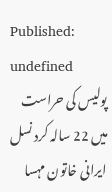Published: undefined
پولیس کی حراست میں 22 سالہ کرد نسل ایرانی خاتون مہسا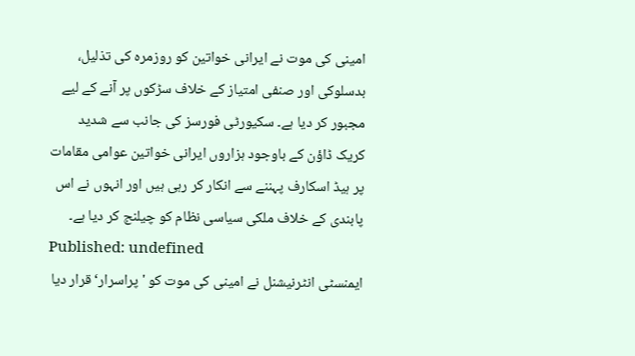امینی کی موت نے ایرانی خواتین کو روزمرہ کی تذلیل، بدسلوکی اور صنفی امتیاز کے خلاف سڑکوں پر آنے کے لیے مجبور کر دیا ہے۔ سکیورٹی فورسز کی جانب سے شدید کریک ڈاؤن کے باوجود ہزاروں ایرانی خواتین عوامی مقامات پر ہیڈ اسکارف پہننے سے انکار کر رہی ہیں اور انہوں نے اس پابندی کے خلاف ملکی سیاسی نظام کو چیلنج کر دیا ہے۔
Published: undefined
ایمنسٹی انٹرنیشنل نے امینی کی موت کو 'پراسرار‘ قرار دیا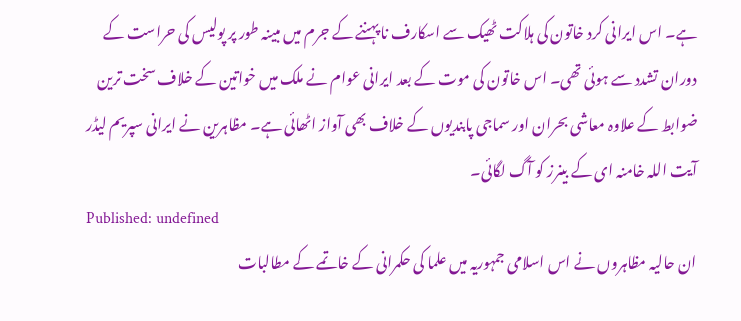ہے۔ اس ایرانی کرد خاتون کی ہلاکت ٹھیک سے اسکارف نا پہننے کے جرم میں مبینہ طور پر پولیس کی حراست کے دوران تشدد سے ہوئی تھی۔ اس خاتون کی موت کے بعد ایرانی عوام نے ملک میں خواتین کے خلاف سخت ترین ضوابط کے علاوہ معاشی بحران اور سماجی پابندیوں کے خلاف بھی آواز اٹھائی ہے۔ مظاہرین نے ایرانی سپریم لیڈر آیت اللہ خامنہ ای کے بینرز کو آگ لگائی۔
Published: undefined
ان حالیہ مظاہروں نے اس اسلامی جمہوریہ میں علما کی حکمرانی کے خاتمے کے مطالبات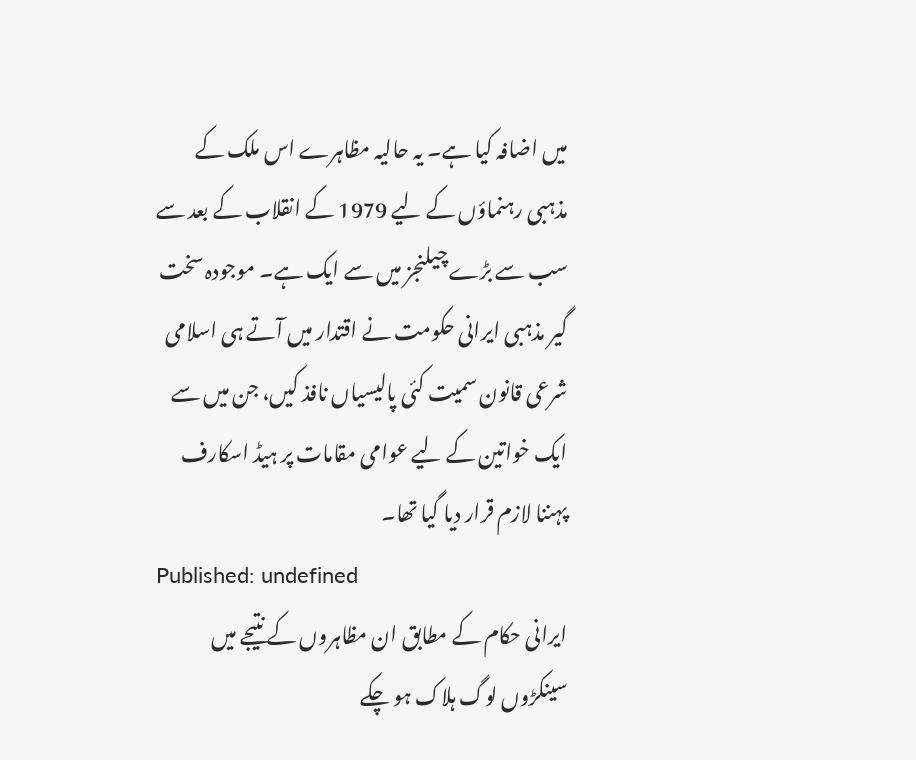میں اضافہ کیا ہے۔ یہ حالیہ مظاہرے اس ملک کے مذہبی رہنماؤں کے لیے 1979 کے انقلاب کے بعد سے سب سے بڑے چیلنجز میں سے ایک ہے۔ موجودہ سخت گیر مذہبی ایرانی حکومت نے اقتدار میں آتے ہی اسلامی شرعی قانون سمیت کئی پالیسیاں نافذ کیں، جن میں سے ایک خواتین کے لیے عوامی مقامات پر ہیڈ اسکارف پہننا لازم قرار دیا گیا تھا۔
Published: undefined
ایرانی حکام کے مطابق ان مظاہروں کے نتیجے میں سینکڑوں لوگ ہلاک ہو چکے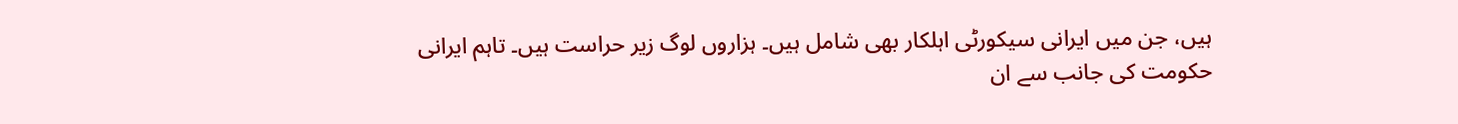ہیں، جن میں ایرانی سیکورٹی اہلکار بھی شامل ہیں۔ ہزاروں لوگ زیر حراست ہیں۔ تاہم ایرانی حکومت کی جانب سے ان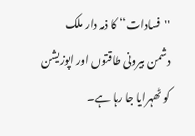''فسادات‘‘ کا ذمہ دار ملک دشمن بیرونی طاقتوں اور اپوزیشن کو ٹھہرایا جا رہا ہے۔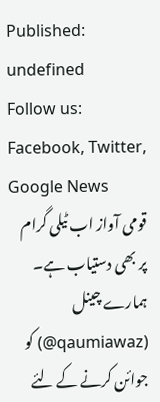Published: undefined
Follow us: Facebook, Twitter, Google News
قومی آواز اب ٹیلی گرام پر بھی دستیاب ہے۔ ہمارے چینل (qaumiawaz@) کو جوائن کرنے کے لئے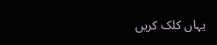یہاں کلک کریں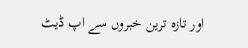اور تازہ ترین خبروں سے اپ ڈیٹ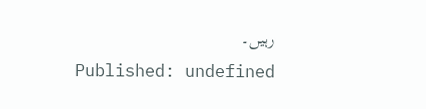رہیں۔
Published: undefined